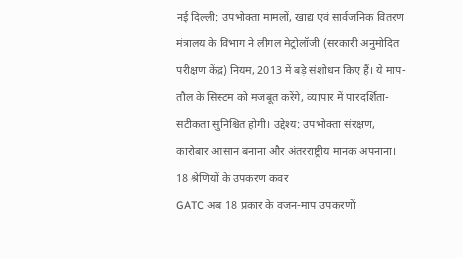नई दिल्ली: उपभोक्ता मामलों, खाद्य एवं सार्वजनिक वितरण मंत्रालय के विभाग ने लीगल मेट्रोलॉजी (सरकारी अनुमोदित परीक्षण केंद्र) नियम, 2013 में बड़े संशोधन किए हैं। ये माप-तौल के सिस्टम को मजबूत करेंगे, व्यापार में पारदर्शिता-सटीकता सुनिश्चित होगी। उद्देश्य: उपभोक्ता संरक्षण, कारोबार आसान बनाना और अंतरराष्ट्रीय मानक अपनाना।
18 श्रेणियों के उपकरण कवर
GATC अब 18 प्रकार के वजन-माप उपकरणों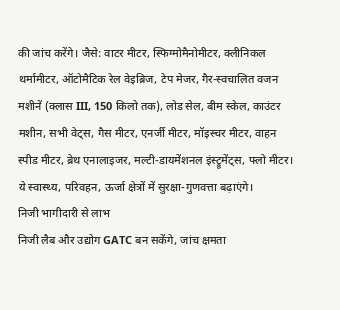की जांच करेंगे। जैसे: वाटर मीटर, स्फिग्मोमैनोमीटर, क्लीनिकल थर्मामीटर, ऑटोमैटिक रेल वेइब्रिज, टेप मेजर, गैर-स्वचालित वजन मशीनें (क्लास III, 150 किलो तक), लोड सेल, बीम स्केल, काउंटर मशीन, सभी वेट्स, गैस मीटर, एनर्जी मीटर, मॉइस्चर मीटर, वाहन स्पीड मीटर, ब्रेथ एनालाइजर, मल्टी-डायमेंशनल इंस्ट्रूमेंट्स, फ्लो मीटर। ये स्वास्थ्य, परिवहन, ऊर्जा क्षेत्रों में सुरक्षा-गुणवत्ता बढ़ाएंगे।
निजी भागीदारी से लाभ
निजी लैब और उद्योग GATC बन सकेंगे, जांच क्षमता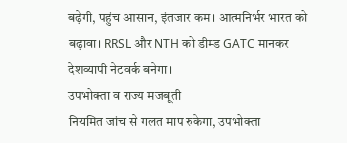बढ़ेगी, पहुंच आसान, इंतजार कम। आत्मनिर्भर भारत को बढ़ावा। RRSL और NTH को डीम्ड GATC मानकर देशव्यापी नेटवर्क बनेगा।
उपभोक्ता व राज्य मजबूती
नियमित जांच से गलत माप रुकेगा, उपभोक्ता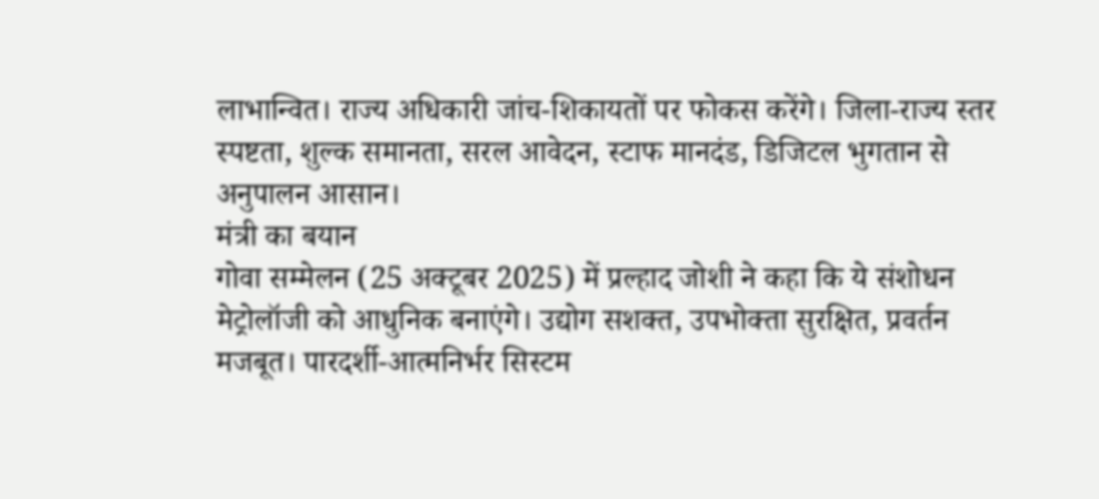लाभान्वित। राज्य अधिकारी जांच-शिकायतों पर फोकस करेंगे। जिला-राज्य स्तर स्पष्टता, शुल्क समानता, सरल आवेदन, स्टाफ मानदंड, डिजिटल भुगतान से अनुपालन आसान।
मंत्री का बयान
गोवा सम्मेलन (25 अक्टूबर 2025) में प्रल्हाद जोशी ने कहा कि ये संशोधन मेट्रोलॉजी को आधुनिक बनाएंगे। उद्योग सशक्त, उपभोक्ता सुरक्षित, प्रवर्तन मजबूत। पारदर्शी-आत्मनिर्भर सिस्टम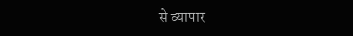से व्यापार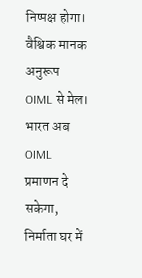निष्पक्ष होगा।
वैश्विक मानक अनुरूप
OIML से मेल। भारत अब OIML प्रमाणन दे सकेगा, निर्माता घर में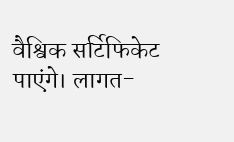वैश्विक सर्टिफिकेट पाएंगे। लागत-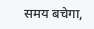समय बचेगा,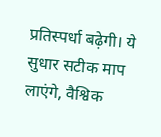प्रतिस्पर्धा बढ़ेगी। ये सुधार सटीक माप लाएंगे, वैश्विक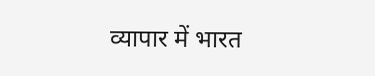व्यापार में भारत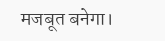मजबूत बनेगा।